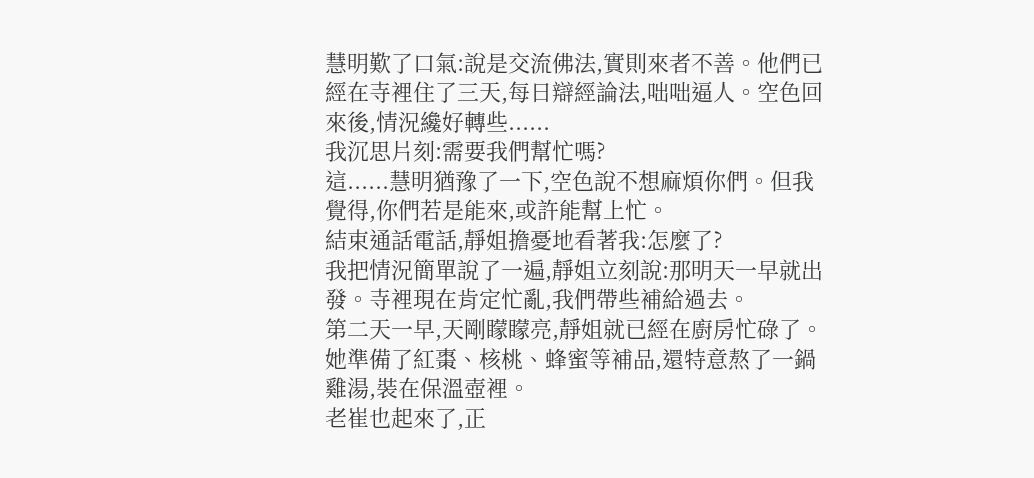慧明歎了口氣:說是交流佛法,實則來者不善。他們已經在寺裡住了三天,每日辯經論法,咄咄逼人。空色回來後,情況纔好轉些......
我沉思片刻:需要我們幫忙嗎?
這......慧明猶豫了一下,空色說不想麻煩你們。但我覺得,你們若是能來,或許能幫上忙。
結束通話電話,靜姐擔憂地看著我:怎麼了?
我把情況簡單說了一遍,靜姐立刻說:那明天一早就出發。寺裡現在肯定忙亂,我們帶些補給過去。
第二天一早,天剛矇矇亮,靜姐就已經在廚房忙碌了。
她準備了紅棗、核桃、蜂蜜等補品,還特意熬了一鍋雞湯,裝在保溫壺裡。
老崔也起來了,正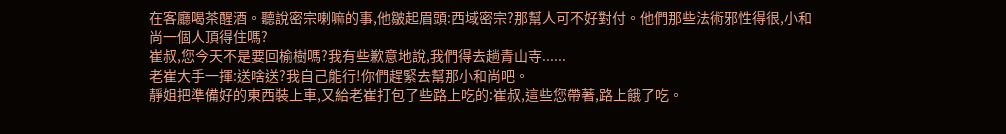在客廳喝茶醒酒。聽說密宗喇嘛的事,他皺起眉頭:西域密宗?那幫人可不好對付。他們那些法術邪性得很,小和尚一個人頂得住嗎?
崔叔,您今天不是要回榆樹嗎?我有些歉意地說,我們得去趟青山寺......
老崔大手一揮:送啥送?我自己能行!你們趕緊去幫那小和尚吧。
靜姐把準備好的東西裝上車,又給老崔打包了些路上吃的:崔叔,這些您帶著,路上餓了吃。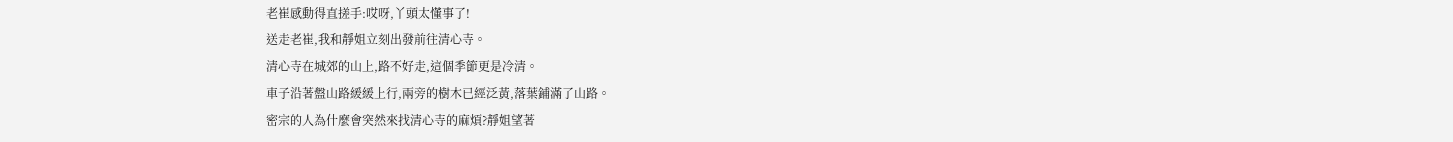老崔感動得直搓手:哎呀,丫頭太懂事了!
送走老崔,我和靜姐立刻出發前往清心寺。
清心寺在城郊的山上,路不好走,這個季節更是冷清。
車子沿著盤山路緩緩上行,兩旁的樹木已經泛黃,落葉鋪滿了山路。
密宗的人為什麼會突然來找清心寺的麻煩?靜姐望著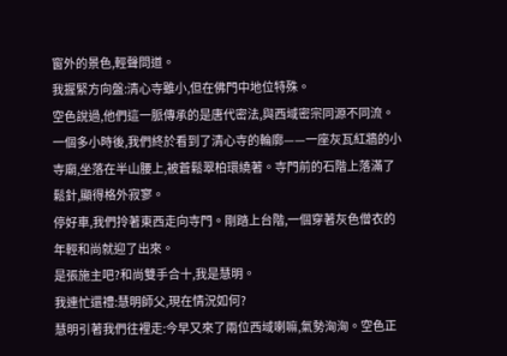窗外的景色,輕聲問道。
我握緊方向盤:清心寺雖小,但在佛門中地位特殊。
空色說過,他們這一脈傳承的是唐代密法,與西域密宗同源不同流。
一個多小時後,我們終於看到了清心寺的輪廓——一座灰瓦紅牆的小寺廟,坐落在半山腰上,被蒼鬆翠柏環繞著。寺門前的石階上落滿了鬆針,顯得格外寂寥。
停好車,我們拎著東西走向寺門。剛踏上台階,一個穿著灰色僧衣的年輕和尚就迎了出來。
是張施主吧?和尚雙手合十,我是慧明。
我連忙還禮:慧明師父,現在情況如何?
慧明引著我們往裡走:今早又來了兩位西域喇嘛,氣勢洶洶。空色正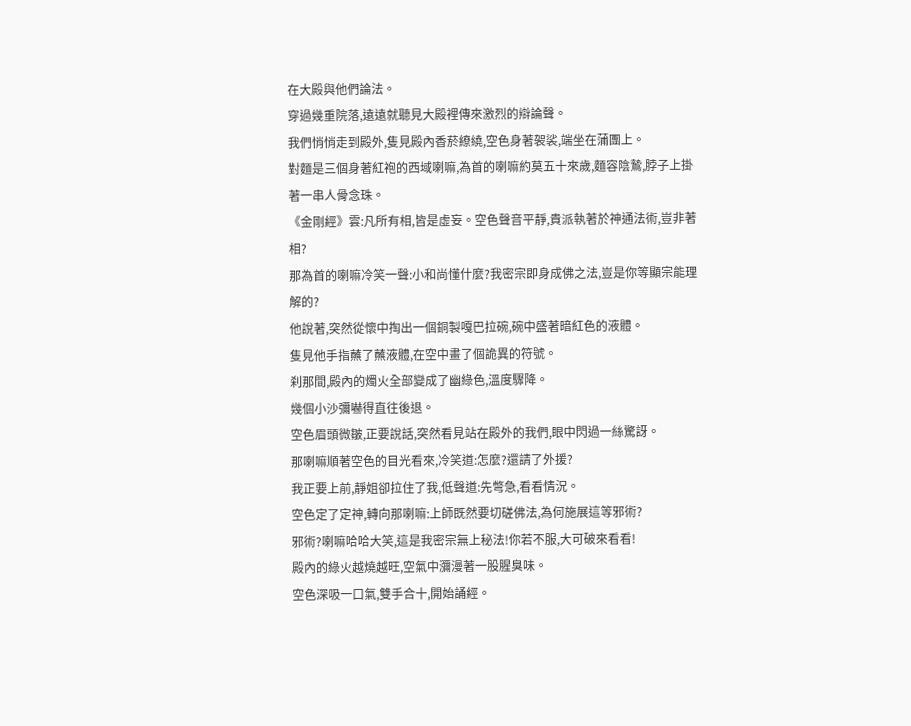在大殿與他們論法。
穿過幾重院落,遠遠就聽見大殿裡傳來激烈的辯論聲。
我們悄悄走到殿外,隻見殿內香菸繚繞,空色身著袈裟,端坐在蒲團上。
對麵是三個身著紅袍的西域喇嘛,為首的喇嘛約莫五十來歲,麵容陰鷙,脖子上掛著一串人骨念珠。
《金剛經》雲:凡所有相,皆是虛妄。空色聲音平靜,貴派執著於神通法術,豈非著相?
那為首的喇嘛冷笑一聲:小和尚懂什麼?我密宗即身成佛之法,豈是你等顯宗能理解的?
他說著,突然從懷中掏出一個銅製嘎巴拉碗,碗中盛著暗紅色的液體。
隻見他手指蘸了蘸液體,在空中畫了個詭異的符號。
刹那間,殿內的燭火全部變成了幽綠色,溫度驟降。
幾個小沙彌嚇得直往後退。
空色眉頭微皺,正要說話,突然看見站在殿外的我們,眼中閃過一絲驚訝。
那喇嘛順著空色的目光看來,冷笑道:怎麼?還請了外援?
我正要上前,靜姐卻拉住了我,低聲道:先彆急,看看情況。
空色定了定神,轉向那喇嘛:上師既然要切磋佛法,為何施展這等邪術?
邪術?喇嘛哈哈大笑,這是我密宗無上秘法!你若不服,大可破來看看!
殿內的綠火越燒越旺,空氣中瀰漫著一股腥臭味。
空色深吸一口氣,雙手合十,開始誦經。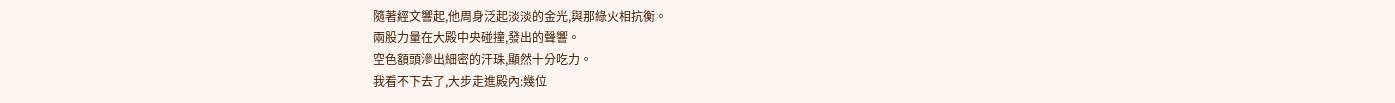隨著經文響起,他周身泛起淡淡的金光,與那綠火相抗衡。
兩股力量在大殿中央碰撞,發出的聲響。
空色額頭滲出細密的汗珠,顯然十分吃力。
我看不下去了,大步走進殿內:幾位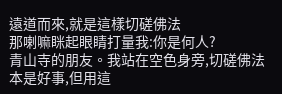遠道而來,就是這樣切磋佛法
那喇嘛眯起眼睛打量我:你是何人?
青山寺的朋友。我站在空色身旁,切磋佛法本是好事,但用這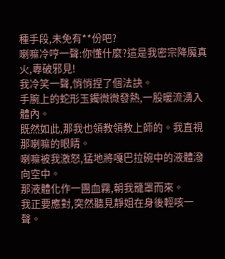種手段,未免有**份吧?
喇嘛冷哼一聲:你懂什麼?這是我密宗降魔真火,專破邪見!
我冷笑一聲,悄悄捏了個法訣。
手腕上的蛇形玉鐲微微發熱,一股暖流湧入體內。
既然如此,那我也領教領教上師的。我直視那喇嘛的眼睛。
喇嘛被我激怒,猛地將嘎巴拉碗中的液體潑向空中。
那液體化作一團血霧,朝我籠罩而來。
我正要應對,突然聽見靜姐在身後輕咳一聲。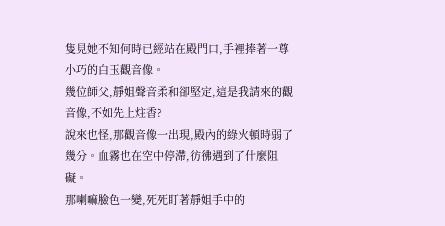隻見她不知何時已經站在殿門口,手裡捧著一尊小巧的白玉觀音像。
幾位師父,靜姐聲音柔和卻堅定,這是我請來的觀音像,不如先上炷香?
說來也怪,那觀音像一出現,殿內的綠火頓時弱了幾分。血霧也在空中停滯,彷彿遇到了什麼阻礙。
那喇嘛臉色一變,死死盯著靜姐手中的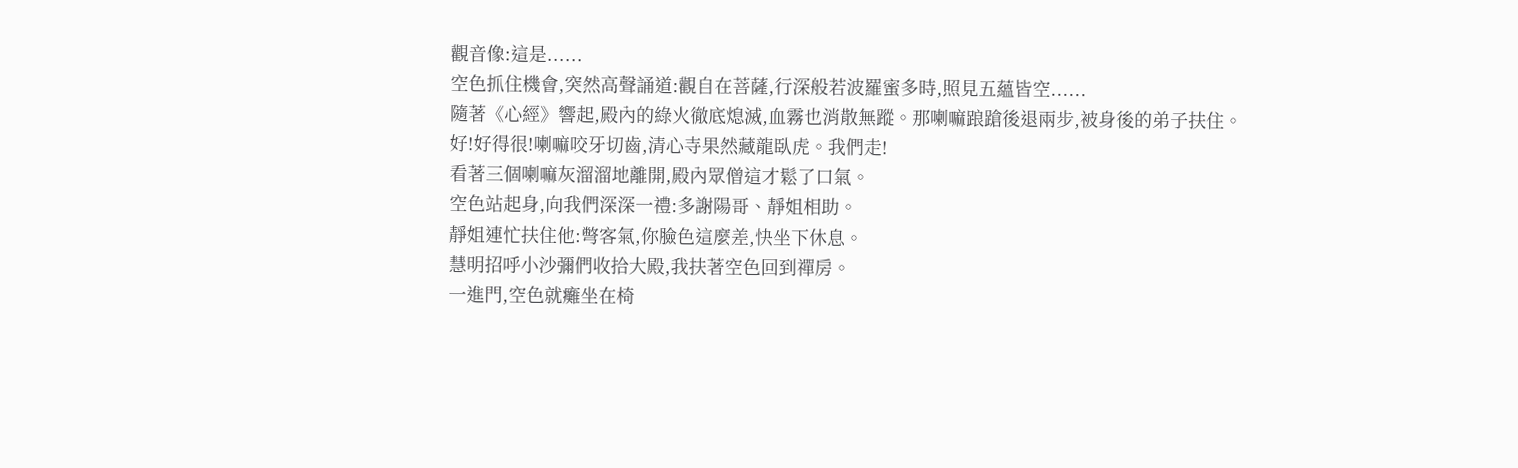觀音像:這是......
空色抓住機會,突然高聲誦道:觀自在菩薩,行深般若波羅蜜多時,照見五蘊皆空......
隨著《心經》響起,殿內的綠火徹底熄滅,血霧也消散無蹤。那喇嘛踉蹌後退兩步,被身後的弟子扶住。
好!好得很!喇嘛咬牙切齒,清心寺果然藏龍臥虎。我們走!
看著三個喇嘛灰溜溜地離開,殿內眾僧這才鬆了口氣。
空色站起身,向我們深深一禮:多謝陽哥、靜姐相助。
靜姐連忙扶住他:彆客氣,你臉色這麼差,快坐下休息。
慧明招呼小沙彌們收拾大殿,我扶著空色回到禪房。
一進門,空色就癱坐在椅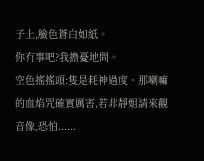子上,臉色蒼白如紙。
你冇事吧?我擔憂地問。
空色搖搖頭:隻是耗神過度。那喇嘛的血焰咒確實厲害,若非靜姐請來觀音像,恐怕......